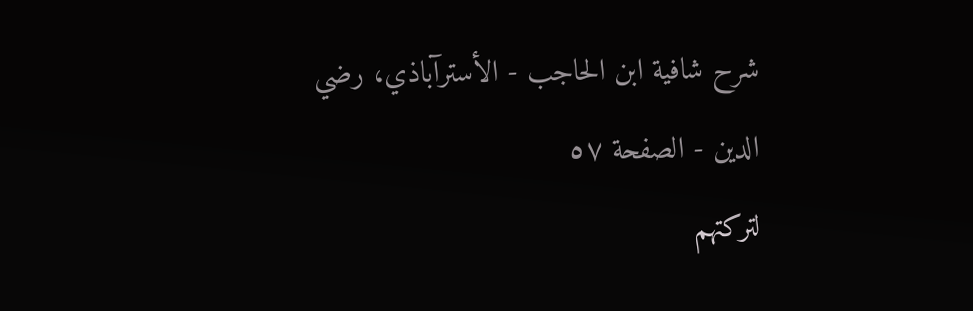شرح شافية ابن الحاجب - الأسترآباذي، رضي الدين - الصفحة ٥٧
لتركتهم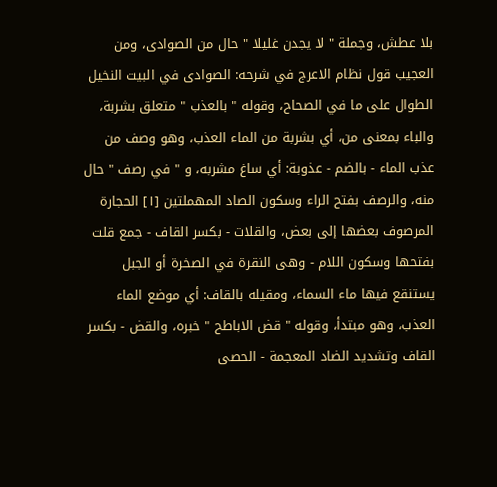بلا عطش، وجملة " لا يجدن غليلا " حال من الصوادى، ومن العجيب قول نظام الاعرج في شرحه: الصوادى في البيت النخيل الطوال على ما في الصحاح، وقوله " بالعذب " متعلق بشربة، والباء بمعنى من، أي بشربة من الماء العذب، وهو وصف من عذب الماء - بالضم - عذوبة: أي ساغ مشربه، و " في رصف " حال منه، والرصف بفتح الراء وسكون الصاد المهملتين [١] الحجارة المرصوف بعضها إلى بعض، والقلات - بكسر القاف - جمع قلت بفتحها وسكون اللام - وهى النقرة في الصخرة أو الجبل يستنقع فيها ماء السماء، ومقيله بالقاف: أي موضع الماء العذب، وهو مبتدأ، وقوله " قض الاباطح " خبره، والقض - بكسر القاف وتشديد الضاد المعجمة - الحصى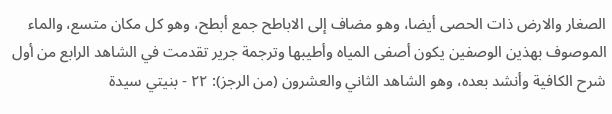الصغار والارض ذات الحصى أيضا، وهو مضاف إلى الاباطح جمع أبطح، وهو كل مكان متسع، والماء الموصوف بهذين الوصفين يكون أصفى المياه وأطيبها وترجمة جرير تقدمت في الشاهد الرابع من أول شرح الكافية وأنشد بعده، وهو الشاهد الثاني والعشرون (من الرجز): ٢٢ - بنيتي سيدة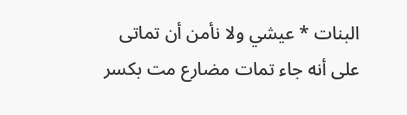البنات * عيشي ولا نأمن أن تماتى على أنه جاء تمات مضارع مت بكسر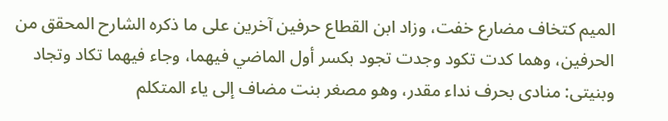الميم كتخاف مضارع خفت، وزاد ابن القطاع حرفين آخرين على ما ذكره الشارح المحقق من الحرفين، وهما كدت تكود وجدت تجود بكسر أول الماضي فيهما، وجاء فيهما تكاد وتجاد وبنيتى: منادى بحرف نداء مقدر، وهو مصغر بنت مضاف إلى ياء المتكلم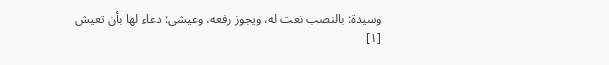وسيدة: بالنصب نعت له، ويجوز رفعه، وعيشى: دعاء لها بأن تعيش
[١]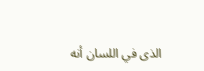الذى في اللسان أنه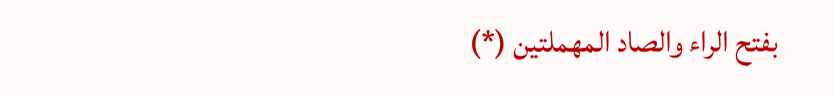بفتح الراء والصاد المهملتين (*)